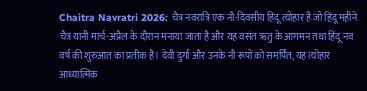Chaitra Navratri 2026: चैत्र नवरात्रि एक नौ-दिवसीय हिंदू त्योहार है जो हिंदू महीने चैत्र यानी मार्च-अप्रैल के दौरान मनाया जाता है और यह वसंत ऋतु के आगमन तथा हिंदू नव वर्ष की शुरुआत का प्रतीक है। देवी दुर्गा और उनके नौ रूपों को समर्पित, यह त्योहार आध्यात्मिक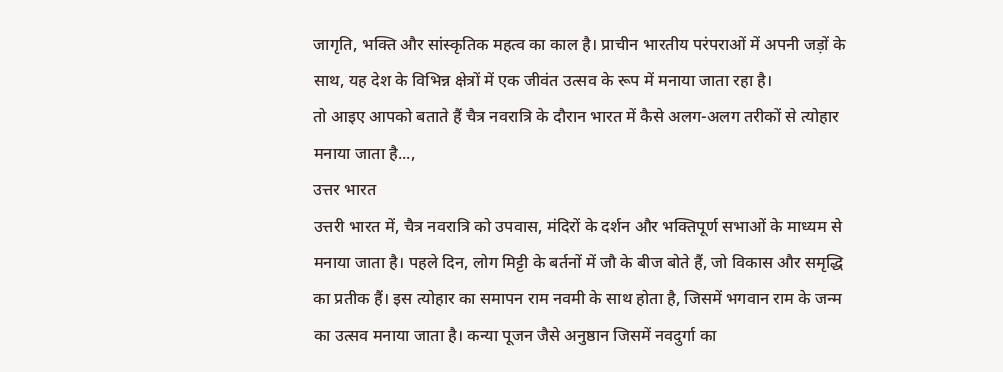जागृति, भक्ति और सांस्कृतिक महत्व का काल है। प्राचीन भारतीय परंपराओं में अपनी जड़ों के साथ, यह देश के विभिन्न क्षेत्रों में एक जीवंत उत्सव के रूप में मनाया जाता रहा है।
तो आइए आपको बताते हैं चैत्र नवरात्रि के दौरान भारत में कैसे अलग-अलग तरीकों से त्योहार मनाया जाता है...,
उत्तर भारत
उत्तरी भारत में, चैत्र नवरात्रि को उपवास, मंदिरों के दर्शन और भक्तिपूर्ण सभाओं के माध्यम से मनाया जाता है। पहले दिन, लोग मिट्टी के बर्तनों में जौ के बीज बोते हैं, जो विकास और समृद्धि का प्रतीक हैं। इस त्योहार का समापन राम नवमी के साथ होता है, जिसमें भगवान राम के जन्म का उत्सव मनाया जाता है। कन्या पूजन जैसे अनुष्ठान जिसमें नवदुर्गा का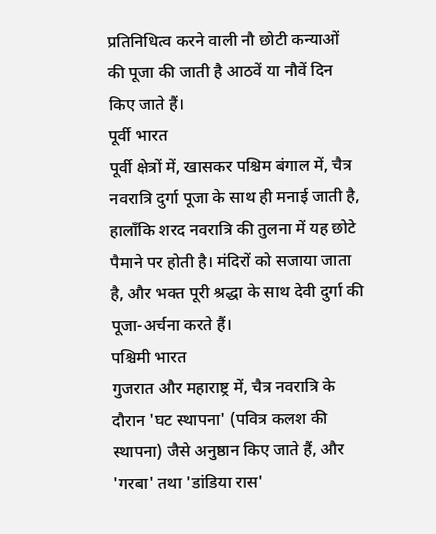प्रतिनिधित्व करने वाली नौ छोटी कन्याओं की पूजा की जाती है आठवें या नौवें दिन किए जाते हैं।
पूर्वी भारत
पूर्वी क्षेत्रों में, खासकर पश्चिम बंगाल में, चैत्र नवरात्रि दुर्गा पूजा के साथ ही मनाई जाती है, हालाँकि शरद नवरात्रि की तुलना में यह छोटे पैमाने पर होती है। मंदिरों को सजाया जाता है, और भक्त पूरी श्रद्धा के साथ देवी दुर्गा की पूजा-अर्चना करते हैं।
पश्चिमी भारत
गुजरात और महाराष्ट्र में, चैत्र नवरात्रि के दौरान 'घट स्थापना' (पवित्र कलश की स्थापना) जैसे अनुष्ठान किए जाते हैं, और 'गरबा' तथा 'डांडिया रास'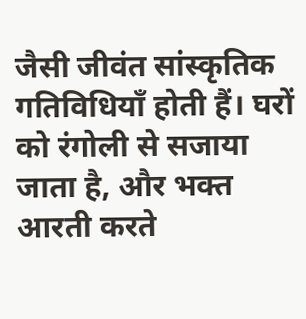जैसी जीवंत सांस्कृतिक गतिविधियाँ होती हैं। घरों को रंगोली से सजाया जाता है, और भक्त आरती करते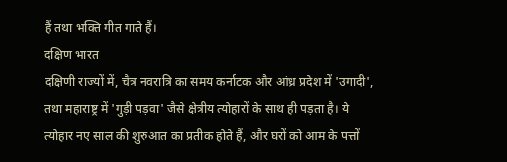हैं तथा भक्ति गीत गाते हैं।
दक्षिण भारत
दक्षिणी राज्यों में, चैत्र नवरात्रि का समय कर्नाटक और आंध्र प्रदेश में 'उगादी', तथा महाराष्ट्र में 'गुड़ी पड़वा' जैसे क्षेत्रीय त्योहारों के साथ ही पड़ता है। ये त्योहार नए साल की शुरुआत का प्रतीक होते हैं, और घरों को आम के पत्तों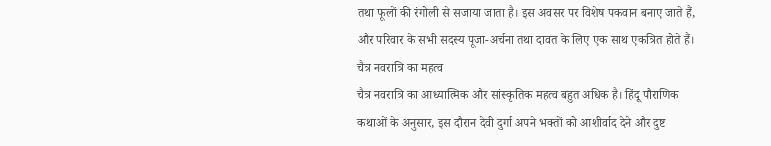तथा फूलों की रंगोली से सजाया जाता है। इस अवसर पर विशेष पकवान बनाए जाते हैं, और परिवार के सभी सदस्य पूजा-अर्चना तथा दावत के लिए एक साथ एकत्रित होते हैं।
चैत्र नवरात्रि का महत्व
चैत्र नवरात्रि का आध्यात्मिक और सांस्कृतिक महत्व बहुत अधिक है। हिंदू पौराणिक कथाओं के अनुसार, इस दौरान देवी दुर्गा अपने भक्तों को आशीर्वाद देने और दुष्ट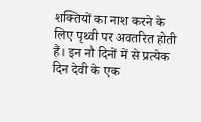शक्तियों का नाश करने के लिए पृथ्वी पर अवतरित होती हैं। इन नौ दिनों में से प्रत्येक दिन देवी के एक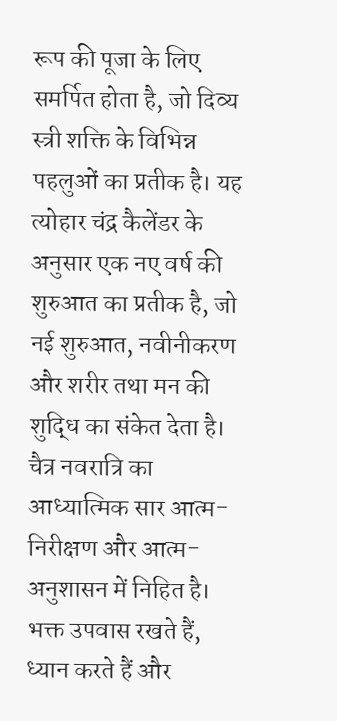रूप की पूजा के लिए समर्पित होता है, जो दिव्य स्त्री शक्ति के विभिन्न पहलुओं का प्रतीक है। यह त्योहार चंद्र कैलेंडर के अनुसार एक नए वर्ष की शुरुआत का प्रतीक है, जो नई शुरुआत, नवीनीकरण और शरीर तथा मन की शुद्धि का संकेत देता है।
चैत्र नवरात्रि का आध्यात्मिक सार आत्म-निरीक्षण और आत्म-अनुशासन में निहित है। भक्त उपवास रखते हैं, ध्यान करते हैं और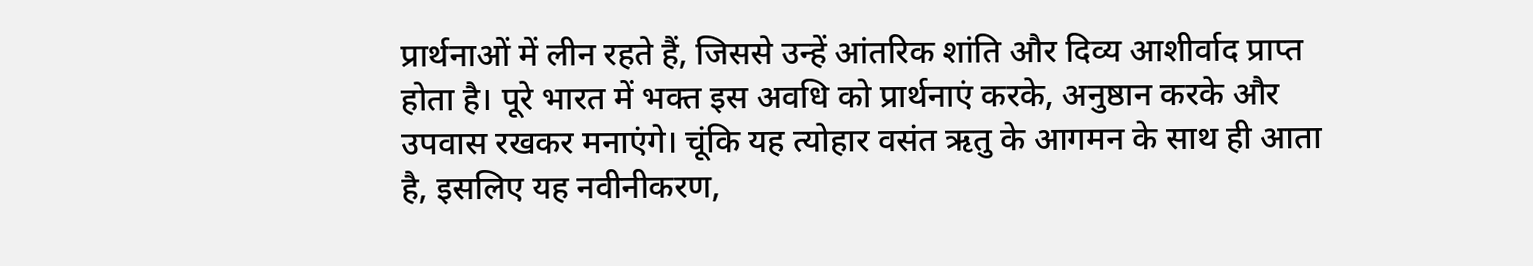प्रार्थनाओं में लीन रहते हैं, जिससे उन्हें आंतरिक शांति और दिव्य आशीर्वाद प्राप्त होता है। पूरे भारत में भक्त इस अवधि को प्रार्थनाएं करके, अनुष्ठान करके और उपवास रखकर मनाएंगे। चूंकि यह त्योहार वसंत ऋतु के आगमन के साथ ही आता है, इसलिए यह नवीनीकरण,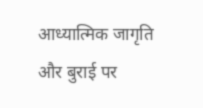आध्यात्मिक जागृति और बुराई पर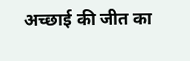अच्छाई की जीत का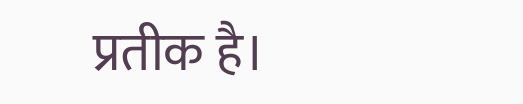प्रतीक है।